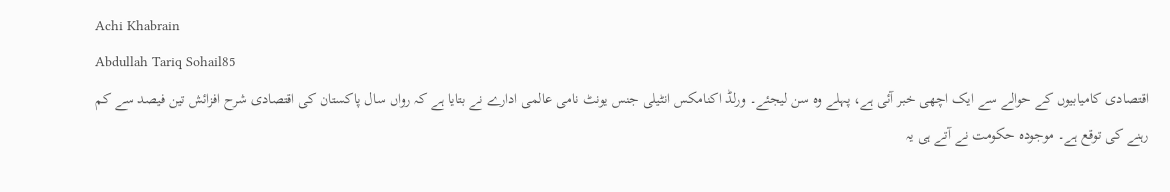Achi Khabrain
Abdullah Tariq Sohail85
اقتصادی کامیابیوں کے حوالے سے ایک اچھی خبر آئی ہے، پہلے وہ سن لیجئے۔ ورلڈ اکنامکس انٹیلی جنس یونٹ نامی عالمی ادارے نے بتایا ہے کہ رواں سال پاکستان کی اقتصادی شرح افزائش تین فیصد سے کم رہنے کی توقع ہے۔ موجودہ حکومت نے آتے ہی یہ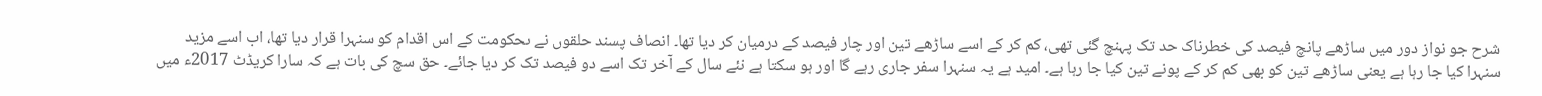شرح جو نواز دور میں ساڑھے پانچ فیصد کی خطرناک حد تک پہنچ گئی تھی، کم کر کے اسے ساڑھے تین اور چار فیصد کے درمیان کر دیا تھا۔ انصاف پسند حلقوں نے ںحکومت کے اس اقدام کو سنہرا قرار دیا تھا، اب اسے مزید سنہرا کیا جا رہا ہے یعنی ساڑھے تین کو بھی کم کر کے پونے تین کیا جا رہا ہے۔ امید ہے یہ سنہرا سفر جاری رہے گا اور ہو سکتا ہے نئے سال کے آخر تک اسے دو فیصد تک کر دیا جائے۔ حق سچ کی بات ہے کہ سارا کریڈٹ 2017ء میں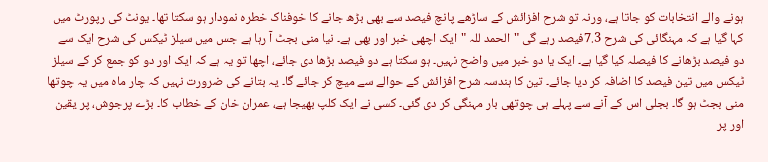ہونے والے انتخابات کو جاتا ہے، ورنہ تو شرح افزائش کے ساڑھے پانچ فیصد سے بھی بڑھ جانے کا خوفناک خطرہ نمودار ہو سکتا تھا۔ یونٹ کی رپورٹ میں کہا گیا ہے کہ مہنگائی کی شرح 7.3فیصد رہے گی "الحمد للہ "ایک اچھی خبر اور بھی ہے۔ نیا منی بجٹ آ رہا ہے جس میں سیلز ٹیکس کی شرح ایک سے دو فیصد بڑھانے کا فیصلہ کیا گیا ہے۔ ایک یا دو خبر میں واضح نہیں۔ ہو سکتا ہے دو فیصد بڑھا دی جائے، اچھا تو یہ ہے کہ ایک اور دو کو جمع کر کے سیلز ٹیکس میں تین فیصد کا اضافہ کر دیا جائے۔ تین کا ہندسہ شرح افزائش کے حوالے سے میچ کر جائے گا۔ یہ بتانے کی ضرورت نہیں کہ چار ماہ میں یہ چوتھا منی بجٹ ہو گا۔ بجلی اس کے آنے سے پہلے ہی چوتھی بار مہنگی کر دی گئی۔ کسی نے ایک کلپ بھیجا ہے، عمران خان کے خطاب کا۔ بڑے پرجوش، پر یقین اور پر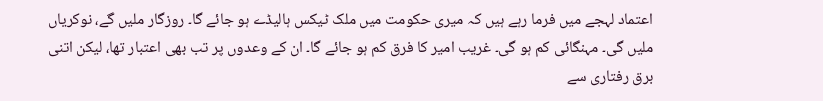اعتماد لہجے میں فرما رہے ہیں کہ میری حکومت میں ملک ٹیکس ہالیڈے ہو جائے گا۔ روزگار ملیں گے، نوکریاں ملیں گی۔ مہنگائی کم ہو گی۔ غریب امیر کا فرق کم ہو جائے گا۔ ان کے وعدوں پر تب بھی اعتبار تھا، لیکن اتنی برق رفتاری سے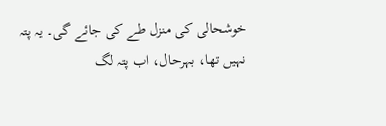خوشحالی کی منزل طے کی جائے گی۔ یہ پتہ نہیں تھا، بہرحال، اب پتہ لگ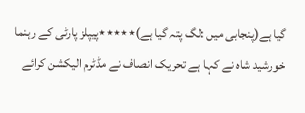گیا ہے(پنجابی میں :لگ پتہ گیا ہے)٭٭٭٭٭پیپلز پارٹی کے رہنما خورشید شاہ نے کہا ہے تحریک انصاف نے مڈٹرم الیکشن کرائے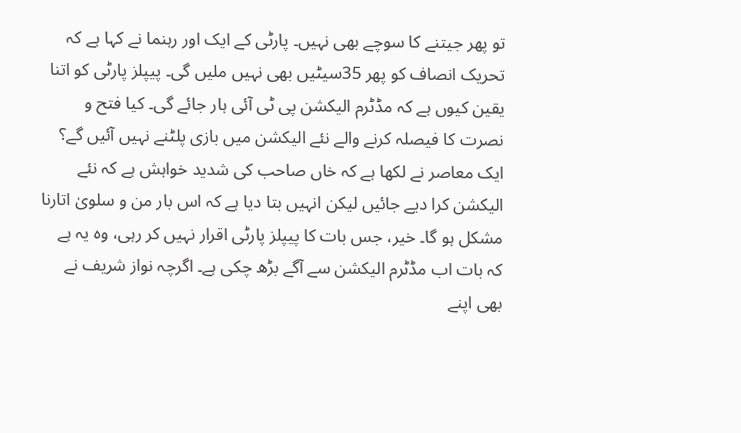تو پھر جیتنے کا سوچے بھی نہیں۔ پارٹی کے ایک اور رہنما نے کہا ہے کہ تحریک انصاف کو پھر 35سیٹیں بھی نہیں ملیں گی۔ پیپلز پارٹی کو اتنا یقین کیوں ہے کہ مڈٹرم الیکشن پی ٹی آئی ہار جائے گی۔ کیا فتح و نصرت کا فیصلہ کرنے والے نئے الیکشن میں بازی پلٹنے نہیں آئیں گے؟ ایک معاصر نے لکھا ہے کہ خاں صاحب کی شدید خواہش ہے کہ نئے الیکشن کرا دیے جائیں لیکن انہیں بتا دیا ہے کہ اس بار من و سلویٰ اتارنا مشکل ہو گا۔ خیر، جس بات کا پیپلز پارٹی اقرار نہیں کر رہی، وہ یہ ہے کہ بات اب مڈٹرم الیکشن سے آگے بڑھ چکی ہے۔ اگرچہ نواز شریف نے بھی اپنے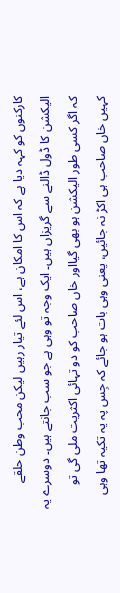کارکنوں کو کہہ دیا ہے کہ اس کا امکان ہے، اس لئے تیار رہیں لیکن محب وطن حلقے الیکشن کا ڈول ڈالنے سے گریزاں ہیں۔ ایک وجہ تو وہی ہے جو سب جانتے ہیں۔ دوسرے یہ کہ اگر کسی طور الیکشن ہو بھی گیااور خاں صاحب کو دو تہائی اکثریت ملی گی تو کہیں خاں صاحب ہی اکڑ نہ جائیں، یعنی وہی بات ہو جائے کہ جِس پہ یہ تکیہ تھا وہی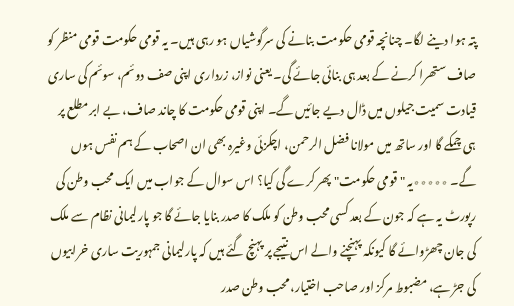پتہ ہوا دینے لگا۔ چنانچہ قومی حکومت بنانے کی سرگوشیاں ہو رہی ہیں۔ یہ قومی حکومت قومی منظر کو صاف ستھرا کرنے کے بعد ہی بنائی جائے گی۔ یعنی نواز، زرداری اپنی صف دوئم، سوئم کی ساری قیادت سمیت جیلوں میں ڈال دیے جائیں گے۔ اپنی قومی حکومت کا چاند صاف، بے ابر مطلع پر ہی چمکے گا اور ساتھ میں مولانا فضل الرحمن، اچکزئی وغیرہ بھی ان اصحاب کے ہم نفس ہوں گے۔ ٭٭٭٭٭یہ "قومی حکومت" پھر کرے گی کیا؟ اس سوال کے جواب میں ایک محب وطن کی رپورٹ یہ ہے کہ جون کے بعد کسی محب وطن کو ملک کا صدر بنایا جائے گا جو پارلیمانی نظام سے ملک کی جان چھڑوائے گا کیونکہ پہنچنے والے اس نتیجے پر پہنچ گئے ہیں کہ پارلیمانی جمہوریت ساری خرابیوں کی جڑ ہے، مضبوط مرکز اور صاحب اختیار، محب وطن صدر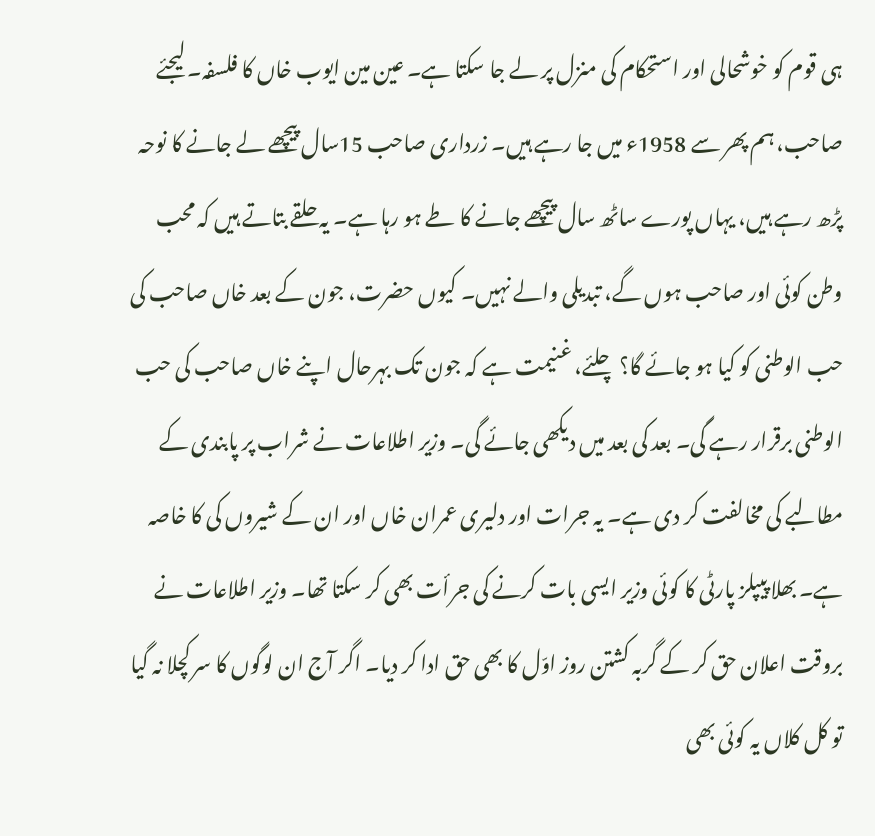ہی قوم کو خوشحالی اور استحکام کی منزل پر لے جا سکتا ہے۔ عین مین ایوب خاں کا فلسفہ۔ لیجئے صاحب، ہم پھر سے 1958ء میں جا رہے ہیں۔ زرداری صاحب 15سال پیچھے لے جانے کا نوحہ پڑھ رہے ہیں، یہاں پورے ساٹھ سال پیچھے جانے کا طے ہو رہا ہے۔ یہ حلقے بتاتے ہیں کہ محب وطن کوئی اور صاحب ہوں گے، تبدیلی والے نہیں۔ کیوں حضرت، جون کے بعد خاں صاحب کی حب الوطنی کو کیا ہو جائے گا؟ چلئے، غنیمت ہے کہ جون تک بہرحال اپنے خاں صاحب کی حب الوطنی برقرار رہے گی۔ بعد کی بعد میں دیکھی جائے گی۔ وزیر اطلاعات نے شراب پر پابندی کے مطالبے کی مخالفت کر دی ہے۔ یہ جرات اور دلیری عمران خاں اور ان کے شیروں کی کا خاصہ ہے۔ بھلا پیپلز پارٹی کا کوئی وزیر ایسی بات کرنے کی جرأت بھی کر سکتا تھا۔ وزیر اطلاعات نے بروقت اعلان حق کر کے گربہ کشتن روز اوّل کا بھی حق ادا کر دیا۔ اگر آج ان لوگوں کا سر کچلا نہ گیا تو کل کلاں یہ کوئی بھی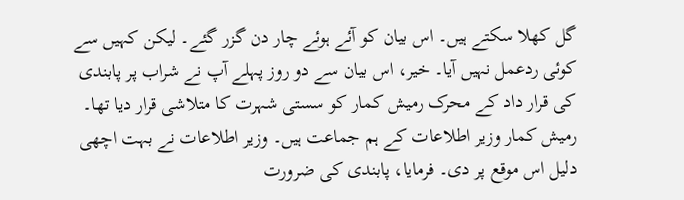گل کھلا سکتے ہیں۔ اس بیان کو آئے ہوئے چار دن گزر گئے۔ لیکن کہیں سے کوئی ردعمل نہیں آیا۔ خیر، اس بیان سے دو روز پہلے آپ نے شراب پر پابندی کی قرار داد کے محرک رمیش کمار کو سستی شہرت کا متلاشی قرار دیا تھا۔ رمیش کمار وزیر اطلاعات کے ہم جماعت ہیں۔ وزیر اطلاعات نے بہت اچھی دلیل اس موقع پر دی۔ فرمایا، پابندی کی ضرورت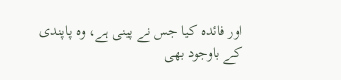اور فائدہ کیا جس نے پینی ہے، وہ پاپندی کے باوجود بھی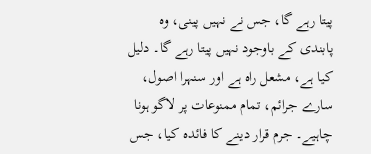پیتا رہے گا، جس نے نہیں پینی، وہ پابندی کے باوجود نہیں پیتا رہے گا۔ دلیل کیا ہے، مشعل راہ ہے اور سنہرا اصول، سارے جرائم، تمام ممنوعات پر لاگو ہونا چاہیے۔ جرم قرار دینے کا فائدہ کیا، جس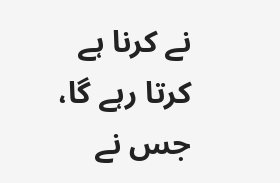نے کرنا ہے کرتا رہے گا، جس نے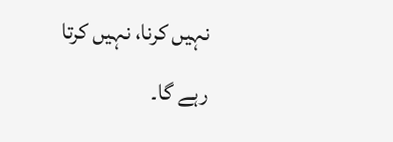نہیں کرنا، نہیں کرتا رہے گا۔